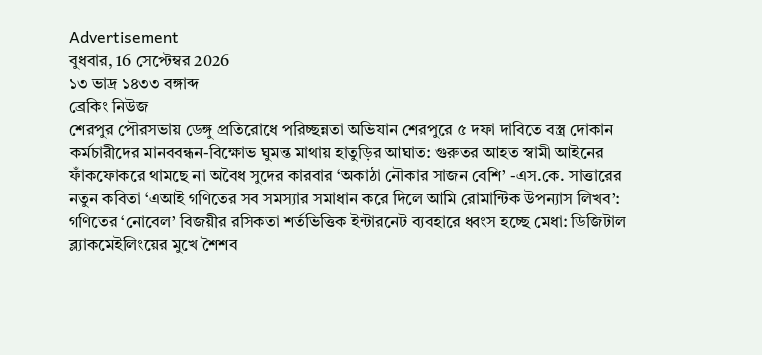Advertisement
বুধবার, 16 সেপ্টেম্বর 2026
১৩ ভাদ্র ১৪৩৩ বঙ্গাব্দ
ব্রেকিং নিউজ
শেরপুর পৌরসভায় ডেঙ্গু প্রতিরোধে পরিচ্ছন্নতা অভিযান শেরপুরে ৫ দফা দাবিতে বস্ত্র দোকান কর্মচারীদের মানববন্ধন-বিক্ষোভ ঘুমন্ত মাথায় হাতুড়ির আঘাত: গুরুতর আহত স্বামী আইনের ফাঁকফোকরে থামছে না অবৈধ সুদের কারবার ‘অকাঠা নৌকার সাজন বেশি’ -এস.কে. সাত্তারের নতুন কবিতা ‘এআই গণিতের সব সমস্যার সমাধান করে দিলে আমি রোমান্টিক উপন্যাস লিখব’: গণিতের ‘নোবেল’ বিজয়ীর রসিকতা শর্তভিত্তিক ইন্টারনেট ব্যবহারে ধ্বংস হচ্ছে মেধা: ডিজিটাল ব্ল্যাকমেইলিংয়ের মুখে শৈশব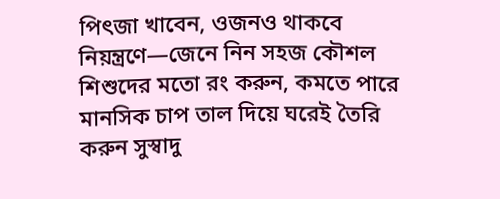পিৎজা খাবেন, ওজনও থাকবে নিয়ন্ত্রণে—জেনে নিন সহজ কৌশল শিশুদের মতো রং করুন, কমতে পারে মানসিক চাপ তাল দিয়ে ঘরেই তৈরি করুন সুস্বাদু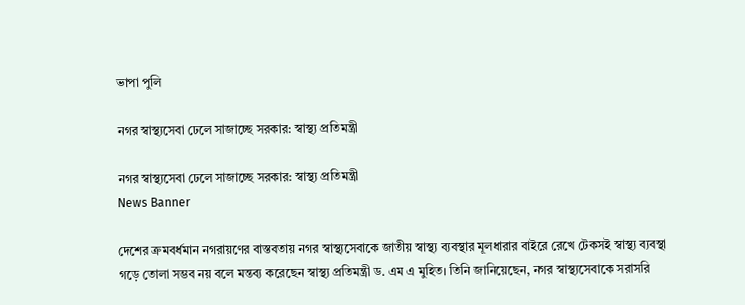ভাপা পুলি

নগর স্বাস্থ্যসেবা ঢেলে সাজাচ্ছে সরকার: স্বাস্থ্য প্রতিমন্ত্রী

নগর স্বাস্থ্যসেবা ঢেলে সাজাচ্ছে সরকার: স্বাস্থ্য প্রতিমন্ত্রী
News Banner

দেশের ক্রমবর্ধমান নগরায়ণের বাস্তবতায় নগর স্বাস্থ্যসেবাকে জাতীয় স্বাস্থ্য ব্যবস্থার মূলধারার বাইরে রেখে টেকসই স্বাস্থ্য ব্যবস্থা গড়ে তোলা সম্ভব নয় বলে মন্তব্য করেছেন স্বাস্থ্য প্রতিমন্ত্রী ড. এম এ মুহিত। তিনি জানিয়েছেন, নগর স্বাস্থ্যসেবাকে সরাসরি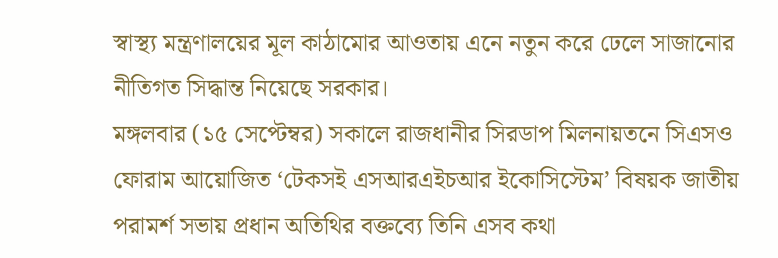স্বাস্থ্য মন্ত্রণালয়ের মূল কাঠামোর আওতায় এনে নতুন করে ঢেলে সাজানোর নীতিগত সিদ্ধান্ত নিয়েছে সরকার।
মঙ্গলবার (১৫ সেপ্টেম্বর) সকালে রাজধানীর সিরডাপ মিলনায়তনে সিএসও ফোরাম আয়োজিত ‘টেকসই এসআরএইচআর ইকোসিস্টেম’ বিষয়ক জাতীয় পরামর্শ সভায় প্রধান অতিথির বক্তব্যে তিনি এসব কথা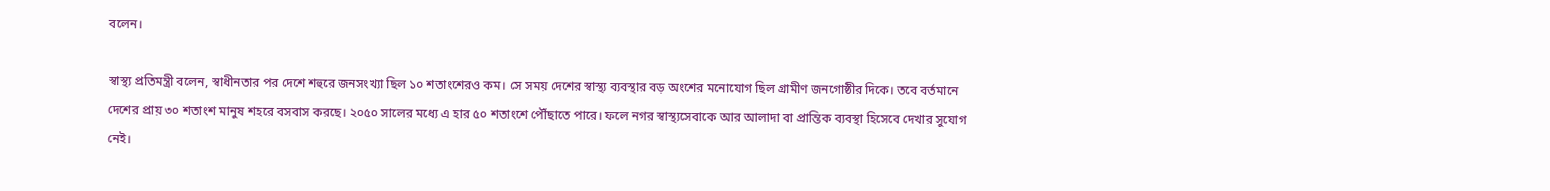বলেন।

স্বাস্থ্য প্রতিমন্ত্রী বলেন, স্বাধীনতার পর দেশে শহুরে জনসংখ্যা ছিল ১০ শতাংশেরও কম। সে সময় দেশের স্বাস্থ্য ব্যবস্থার বড় অংশের মনোযোগ ছিল গ্রামীণ জনগোষ্ঠীর দিকে। তবে বর্তমানে দেশের প্রায় ৩০ শতাংশ মানুষ শহরে বসবাস করছে। ২০৫০ সালের মধ্যে এ হার ৫০ শতাংশে পৌঁছাতে পারে। ফলে নগর স্বাস্থ্যসেবাকে আর আলাদা বা প্রান্তিক ব্যবস্থা হিসেবে দেখার সুযোগ নেই।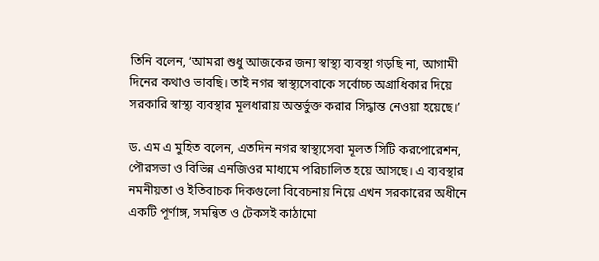তিনি বলেন, ‘আমরা শুধু আজকের জন্য স্বাস্থ্য ব্যবস্থা গড়ছি না, আগামী দিনের কথাও ভাবছি। তাই নগর স্বাস্থ্যসেবাকে সর্বোচ্চ অগ্রাধিকার দিয়ে সরকারি স্বাস্থ্য ব্যবস্থার মূলধারায় অন্তর্ভুক্ত করার সিদ্ধান্ত নেওয়া হয়েছে।’

ড. এম এ মুহিত বলেন, এতদিন নগর স্বাস্থ্যসেবা মূলত সিটি করপোরেশন, পৌরসভা ও বিভিন্ন এনজিওর মাধ্যমে পরিচালিত হয়ে আসছে। এ ব্যবস্থার নমনীয়তা ও ইতিবাচক দিকগুলো বিবেচনায় নিয়ে এখন সরকারের অধীনে একটি পূর্ণাঙ্গ, সমন্বিত ও টেকসই কাঠামো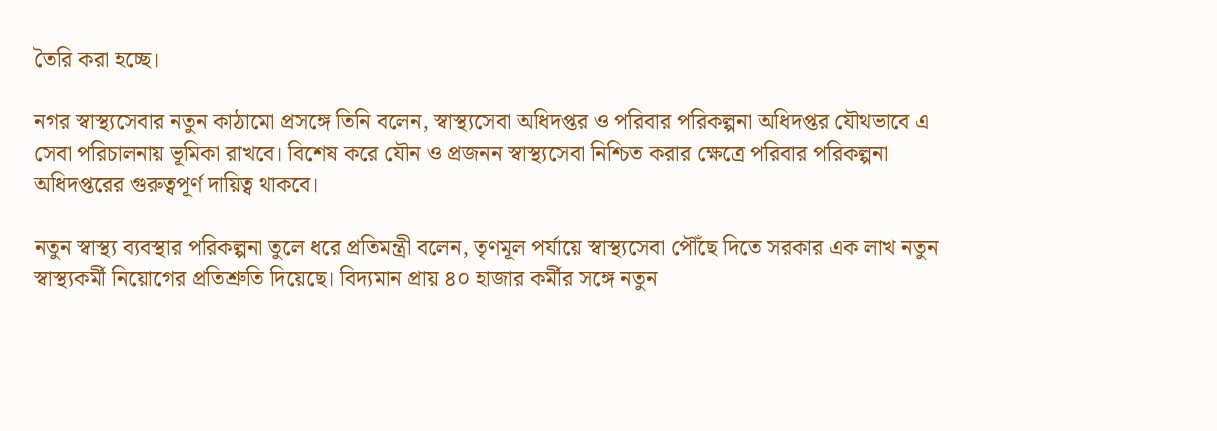তৈরি করা হচ্ছে।

নগর স্বাস্থ্যসেবার নতুন কাঠামো প্রসঙ্গে তিনি বলেন, স্বাস্থ্যসেবা অধিদপ্তর ও পরিবার পরিকল্পনা অধিদপ্তর যৌথভাবে এ সেবা পরিচালনায় ভূমিকা রাখবে। বিশেষ করে যৌন ও প্রজনন স্বাস্থ্যসেবা নিশ্চিত করার ক্ষেত্রে পরিবার পরিকল্পনা অধিদপ্তরের গুরুত্বপূর্ণ দায়িত্ব থাকবে।

নতুন স্বাস্থ্য ব্যবস্থার পরিকল্পনা তুলে ধরে প্রতিমন্ত্রী বলেন, তৃণমূল পর্যায়ে স্বাস্থ্যসেবা পৌঁছে দিতে সরকার এক লাখ নতুন স্বাস্থ্যকর্মী নিয়োগের প্রতিশ্রুতি দিয়েছে। বিদ্যমান প্রায় ৪০ হাজার কর্মীর সঙ্গে নতুন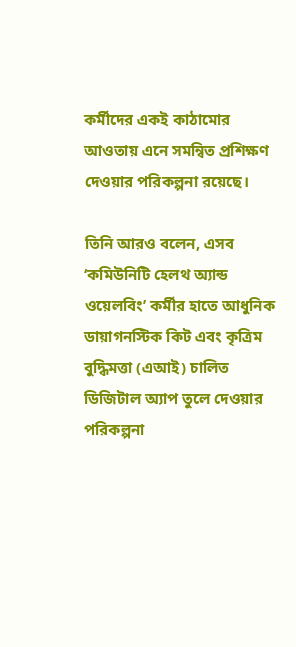কর্মীদের একই কাঠামোর আওতায় এনে সমন্বিত প্রশিক্ষণ দেওয়ার পরিকল্পনা রয়েছে।

তিনি আরও বলেন, এসব ‘কমিউনিটি হেলথ অ্যান্ড ওয়েলবিং’ কর্মীর হাতে আধুনিক ডায়াগনস্টিক কিট এবং কৃত্রিম বুদ্ধিমত্তা (এআই) চালিত ডিজিটাল অ্যাপ তুলে দেওয়ার পরিকল্পনা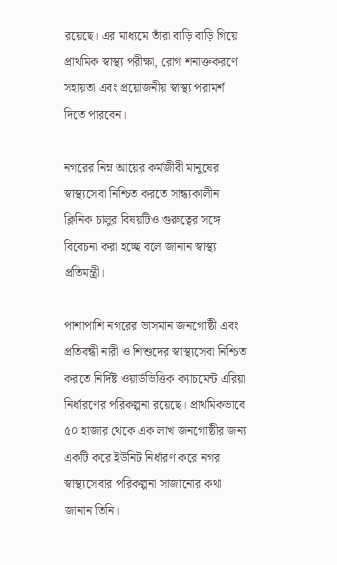রয়েছে। এর মাধ্যমে তাঁরা বাড়ি বাড়ি গিয়ে প্রাথমিক স্বাস্থ্য পরীক্ষা, রোগ শনাক্তকরণে সহায়তা এবং প্রয়োজনীয় স্বাস্থ্য পরামর্শ দিতে পারবেন।

নগরের নিম্ন আয়ের কর্মজীবী মানুষের স্বাস্থ্যসেবা নিশ্চিত করতে সান্ধ্যকালীন ক্লিনিক চালুর বিষয়টিও গুরুত্বের সঙ্গে বিবেচনা করা হচ্ছে বলে জানান স্বাস্থ্য প্রতিমন্ত্রী।

পাশাপাশি নগরের ভাসমান জনগোষ্ঠী এবং প্রতিবন্ধী নারী ও শিশুদের স্বাস্থ্যসেবা নিশ্চিত করতে নির্দিষ্ট ওয়ার্ডভিত্তিক ক্যাচমেন্ট এরিয়া নির্ধারণের পরিকল্পনা রয়েছে। প্রাথমিকভাবে ৫০ হাজার থেকে এক লাখ জনগোষ্ঠীর জন্য একটি করে ইউনিট নির্ধারণ করে নগর স্বাস্থ্যসেবার পরিকল্পনা সাজানোর কথা জানান তিনি।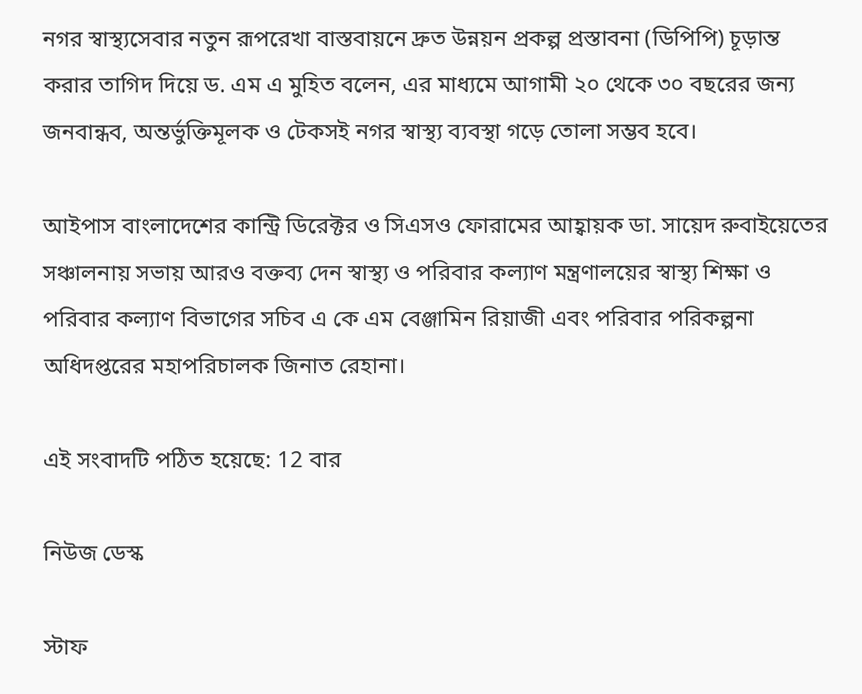নগর স্বাস্থ্যসেবার নতুন রূপরেখা বাস্তবায়নে দ্রুত উন্নয়ন প্রকল্প প্রস্তাবনা (ডিপিপি) চূড়ান্ত করার তাগিদ দিয়ে ড. এম এ মুহিত বলেন, এর মাধ্যমে আগামী ২০ থেকে ৩০ বছরের জন্য জনবান্ধব, অন্তর্ভুক্তিমূলক ও টেকসই নগর স্বাস্থ্য ব্যবস্থা গড়ে তোলা সম্ভব হবে।

আইপাস বাংলাদেশের কান্ট্রি ডিরেক্টর ও সিএসও ফোরামের আহ্বায়ক ডা. সায়েদ রুবাইয়েতের সঞ্চালনায় সভায় আরও বক্তব্য দেন স্বাস্থ্য ও পরিবার কল্যাণ মন্ত্রণালয়ের স্বাস্থ্য শিক্ষা ও পরিবার কল্যাণ বিভাগের সচিব এ কে এম বেঞ্জামিন রিয়াজী এবং পরিবার পরিকল্পনা অধিদপ্তরের মহাপরিচালক জিনাত রেহানা।

এই সংবাদটি পঠিত হয়েছে: 12 বার

নিউজ ডেস্ক

স্টাফ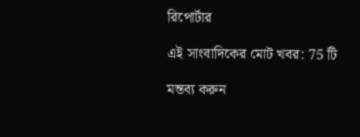রিপোর্টার

এই সাংবাদিকের মোট খবর: 75 টি

মন্তব্য করুন